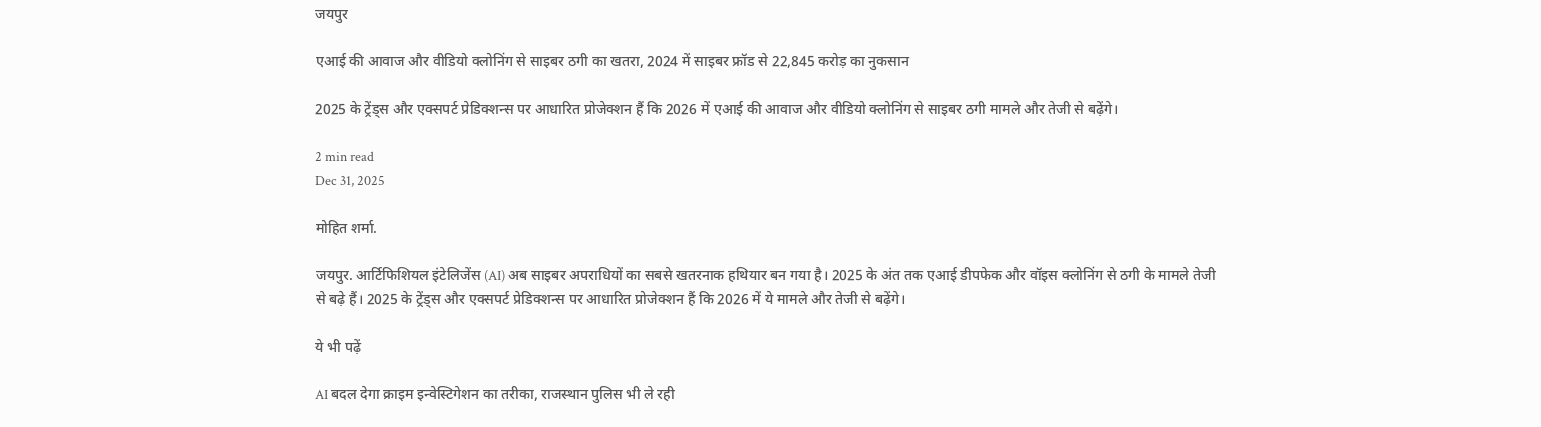जयपुर

एआई की आवाज और वीडियो क्लोनिंग से साइबर ठगी का खतरा, 2024 में साइबर फ्रॉड से 22,845 करोड़ का नुकसान

2025 के ट्रेंड्स और एक्सपर्ट प्रेडिक्शन्स पर आधारित प्रोजेक्शन हैं कि 2026 में एआई की आवाज और वीडियो क्लोनिंग से साइबर ठगी मामले और तेजी से बढ़ेंगे।

2 min read
Dec 31, 2025

मोहित शर्मा.

जयपुर. आर्टिफिशियल इंटेलिजेंस (AI) अब साइबर अपराधियों का सबसे खतरनाक हथियार बन गया है। 2025 के अंत तक एआई डीपफेक और वॉइस क्लोनिंग से ठगी के मामले तेजी से बढ़े हैं। 2025 के ट्रेंड्स और एक्सपर्ट प्रेडिक्शन्स पर आधारित प्रोजेक्शन हैं कि 2026 में ये मामले और तेजी से बढ़ेंगे।

ये भी पढ़ें

AI बदल देगा क्राइम इन्वेस्टिगेशन का तरीका, राजस्थान पुलिस भी ले रही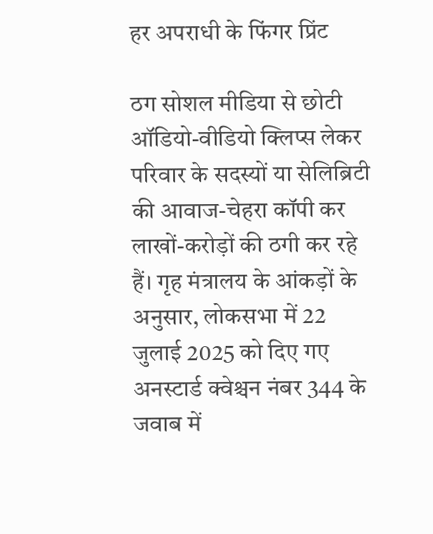हर अपराधी के फिंगर प्रिंट

ठग सोशल मीडिया से छोटी ऑडियो-वीडियो क्लिप्स लेकर परिवार के सदस्यों या सेलिब्रिटी की आवाज-चेहरा कॉपी कर लाखों-करोड़ों की ठगी कर रहे हैं। गृह मंत्रालय के आंकड़ों के अनुसार, लोकसभा में 22 जुलाई 2025 को दिए गए अनस्टार्ड क्वेश्चन नंबर 344 के जवाब में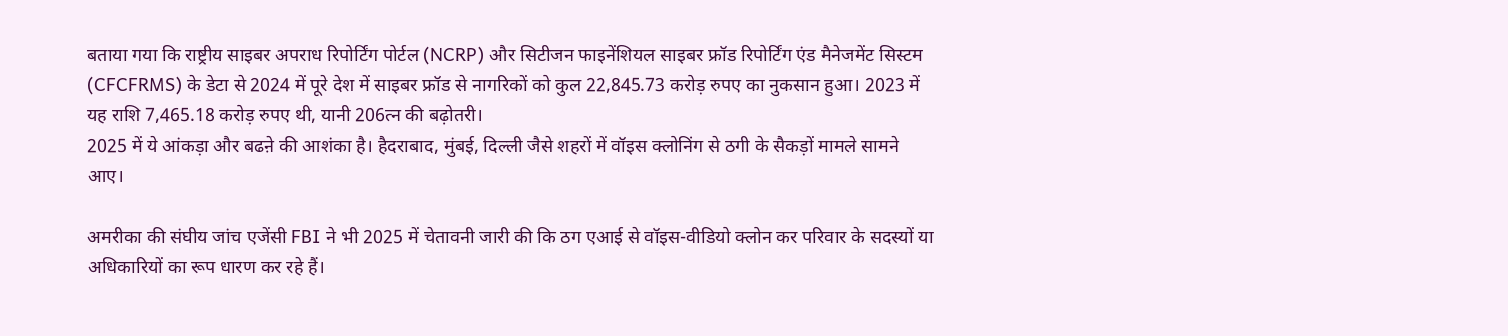बताया गया कि राष्ट्रीय साइबर अपराध रिपोर्टिंग पोर्टल (NCRP) और सिटीजन फाइनेंशियल साइबर फ्रॉड रिपोर्टिंग एंड मैनेजमेंट सिस्टम (CFCFRMS) के डेटा से 2024 में पूरे देश में साइबर फ्रॉड से नागरिकों को कुल 22,845.73 करोड़ रुपए का नुकसान हुआ। 2023 में यह राशि 7,465.18 करोड़ रुपए थी, यानी 206त्न की बढ़ोतरी।
2025 में ये आंकड़ा और बढऩे की आशंका है। हैदराबाद, मुंबई, दिल्ली जैसे शहरों में वॉइस क्लोनिंग से ठगी के सैकड़ों मामले सामने आए।

अमरीका की संघीय जांच एजेंसी FBI ने भी 2025 में चेतावनी जारी की कि ठग एआई से वॉइस-वीडियो क्लोन कर परिवार के सदस्यों या अधिकारियों का रूप धारण कर रहे हैं।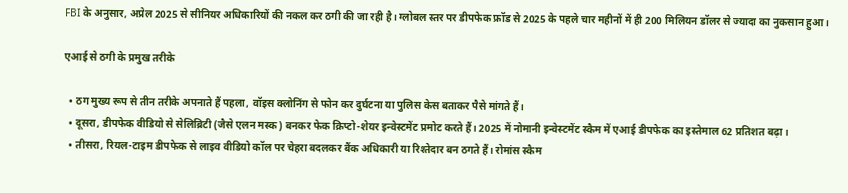FBI के अनुसार, अप्रेल 2025 से सीनियर अधिकारियों की नकल कर ठगी की जा रही है। ग्लोबल स्तर पर डीपफेक फ्रॉड से 2025 के पहले चार महीनों में ही 200 मिलियन डॉलर से ज्यादा का नुकसान हुआ।

एआई से ठगी के प्रमुख तरीके

  • ठग मुख्य रूप से तीन तरीके अपनाते हैं पहला, वॉइस क्लोनिंग से फोन कर दुर्घटना या पुलिस केस बताकर पैसे मांगते हैं।
  • दूसरा, डीपफेक वीडियो से सेलिब्रिटी (जैसे एलन मस्क) बनकर फेक क्रिप्टो-शेयर इन्वेस्टमेंट प्रमोट करते हैं। 2025 में नोमानी इन्वेस्टमेंट स्कैम में एआई डीपफेक का इस्तेमाल 62 प्रतिशत बढ़ा।
  • तीसरा, रियल-टाइम डीपफेक से लाइव वीडियो कॉल पर चेहरा बदलकर बैंक अधिकारी या रिश्तेदार बन ठगते हैं। रोमांस स्कैम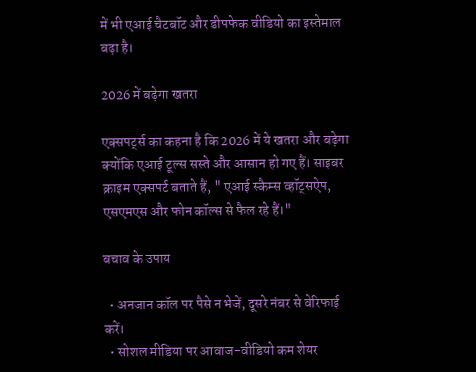में भी एआई चैटबॉट और डीपफेक वीडियो का इस्तेमाल बढ़ा है।

2026 में बढ़ेगा खतरा

एक्सपर्ट्स का कहना है कि 2026 में ये खतरा और बढ़ेगा क्योंकि एआई टूल्स सस्ते और आसान हो गए हैं। साइबर क्राइम एक्सपर्ट बताते हैं, " एआई स्कैम्स व्हॉट्सऐप, एसएमएस और फोन कॉल्स से फैल रहे हैं।"

बचाव के उपाय

  • अनजान कॉल पर पैसे न भेजें, दूसरे नंबर से वेरिफाई करें।
  • सोशल मीडिया पर आवाज-वीडियो कम शेयर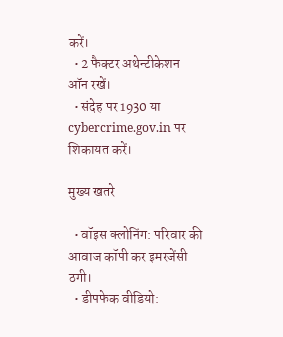करें।
  • 2 फैक्टर अथेन्टीकेशन ऑन रखें।
  • संदेह पर 1930 या cybercrime.gov.in पर शिकायत करें।

मुख्य खतरे

  • वॉइस क्लोनिंग: परिवार की आवाज कॉपी कर इमरजेंसी ठगी।
  • डीपफेक वीडियो: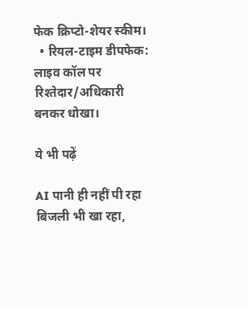फेक क्रिप्टो-शेयर स्कीम।
  • रियल-टाइम डीपफेक: लाइव कॉल पर रिश्तेदार/अधिकारी बनकर धोखा।

ये भी पढ़ें

AI पानी ही नहीं पी रहा बिजली भी खा रहा,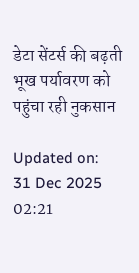डेटा सेंटर्स की बढ़ती भूख पर्यावरण को पहुंचा रही नुकसान

Updated on:
31 Dec 2025 02:21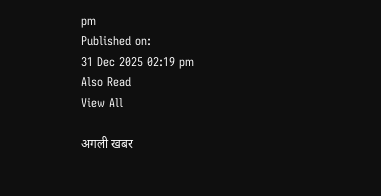pm
Published on:
31 Dec 2025 02:19 pm
Also Read
View All

अगली खबर